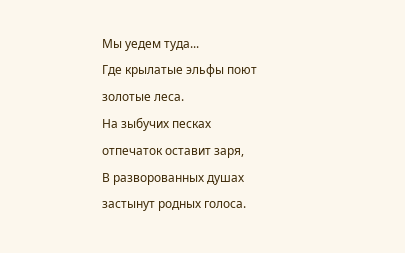Мы уедем туда...
Где крылатые эльфы поют золотые леса.
На зыбучих песках отпечаток оставит заря,
В разворованных душах застынут родных голоса.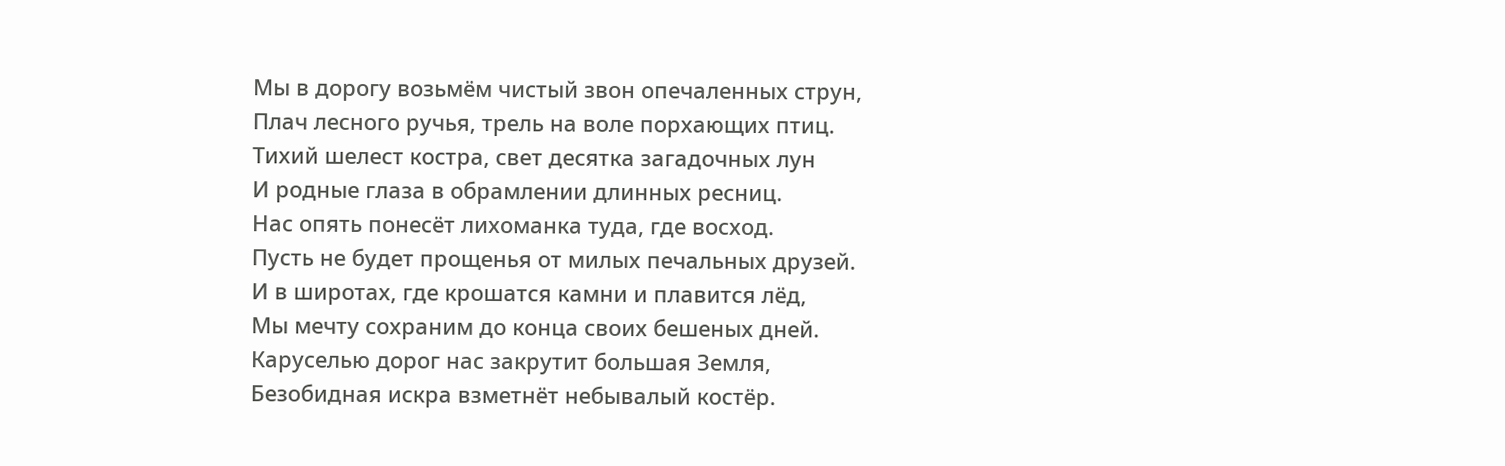Мы в дорогу возьмём чистый звон опечаленных струн,
Плач лесного ручья, трель на воле порхающих птиц.
Тихий шелест костра, свет десятка загадочных лун
И родные глаза в обрамлении длинных ресниц.
Нас опять понесёт лихоманка туда, где восход.
Пусть не будет прощенья от милых печальных друзей.
И в широтах, где крошатся камни и плавится лёд,
Мы мечту сохраним до конца своих бешеных дней.
Каруселью дорог нас закрутит большая Земля,
Безобидная искра взметнёт небывалый костёр.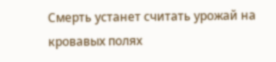Смерть устанет считать урожай на кровавых полях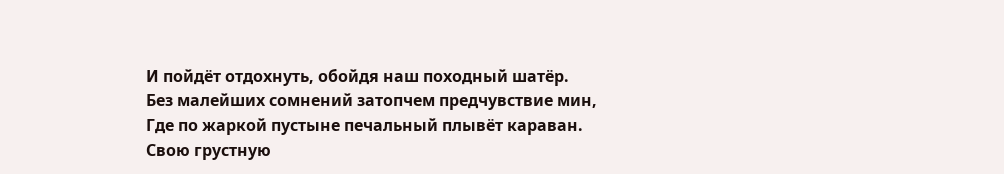И пойдёт отдохнуть, обойдя наш походный шатёр.
Без малейших сомнений затопчем предчувствие мин,
Где по жаркой пустыне печальный плывёт караван.
Свою грустную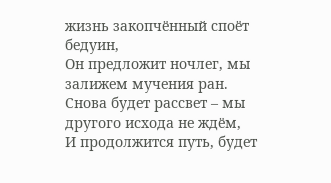жизнь закопчённый споёт бедуин,
Он предложит ночлег, мы залижем мучения ран.
Снова будет рассвет – мы другого исхода не ждём,
И продолжится путь, будет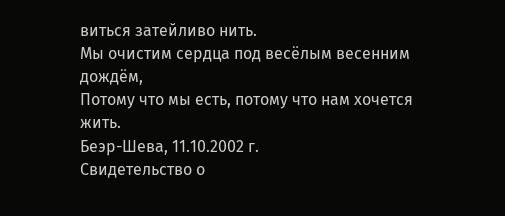виться затейливо нить.
Мы очистим сердца под весёлым весенним дождём,
Потому что мы есть, потому что нам хочется жить.
Беэр-Шева, 11.10.2002 г.
Свидетельство о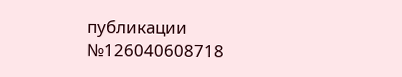публикации №126040608718